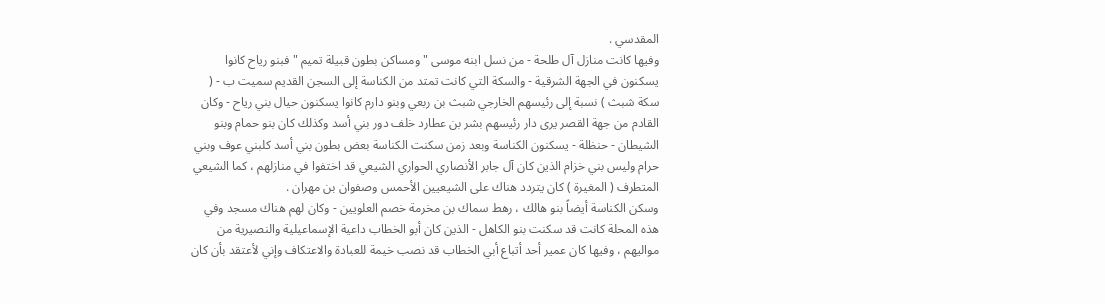المقدسي .
وفيها كانت منازل آل طلحة - من نسل ابنه موسى " ومساكن بطون قبيلة تميم " فبنو رياح كانوا يسكنون في الجهة الشرقية - والسكة التي كانت تمتد من الكناسة إلى السجن القديم سميت ب - ( سكة شبث ) نسبة إلى رئيسهم الخارجي شبث بن ربعي وبنو دارم كانوا يسكنون حيال بني رياح - وكان القادم من جهة القصر يرى دار رئيسهم بشر بن عطارد خلف دور بني أسد وكذلك كان بنو حمام وبنو الشيطان - حنظلة - يسكنون الكناسة وبعد زمن سكنت الكناسة بعض بطون بني أسد كلبني عوف وبني حرام وليس بني خزام الذين كان آل جابر الأنصاري الحواري الشيعي قد اختفوا في منازلهم ، كما الشيعي المتطرف ( المغيرة ) كان يتردد هناك على الشيعيين الأحمس وصفوان بن مهران .
وسكن الكناسة أيضاً بنو هالك ، رهط سماك بن مخرمة خصم العلويين - وكان لهم هناك مسجد وفي هذه المحلة كانت قد سكنت بنو الكاهل - الذين كان أبو الخطاب داعية الإسماعيلية والنصيرية من مواليهم ، وفيها كان عمير أحد أتباع أبي الخطاب قد نصب خيمة للعبادة والاعتكاف وإني لأعتقد بأن كان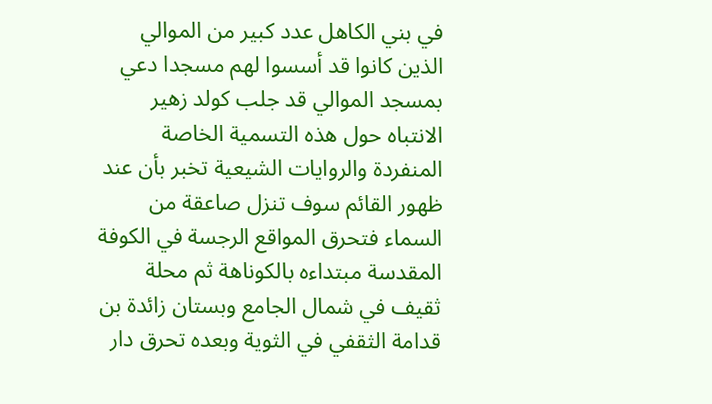في بني الكاهل عدد كبير من الموالي الذين كانوا قد أسسوا لهم مسجدا دعي بمسجد الموالي قد جلب كولد زهير الانتباه حول هذه التسمية الخاصة المنفردة والروايات الشيعية تخبر بأن عند ظهور القائم سوف تنزل صاعقة من السماء فتحرق المواقع الرجسة في الكوفة المقدسة مبتداءه بالكوناهة ثم محلة ثقيف في شمال الجامع وبستان زائدة بن قدامة الثقفي في الثوية وبعده تحرق دار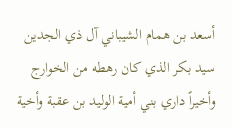أسعد بن همام الشيباني آل ذي الجدين سيد بكر الذي كان رهطه من الخوارج وأخيراً داري بني أمية الوليد بن عقبة وأخية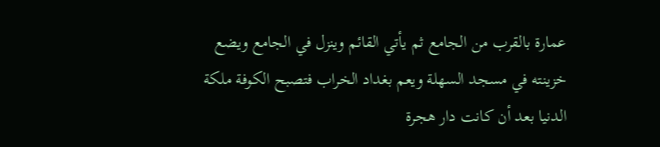عمارة بالقرب من الجامع ثم يأتي القائم وينزل في الجامع ويضع خزينته في مسجد السهلة ويعم بغداد الخراب فتصبح الكوفة ملكة الدنيا بعد أن كانت دار هجرة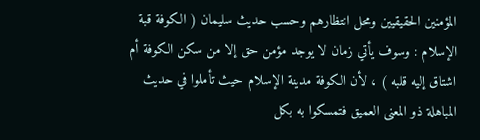المؤمنين الحقيقيين ومحل انتظارهم وحسب حديث سليمان ( الكوفة قبة الإسلام : وسوف يأتي زمان لا يوجد مؤمن حق إلا من سكن الكوفة أم اشتاق إليه قلبه ) ، لأن الكوفة مدينة الإسلام حيث تأملوا في حديث المباهلة ذو المعنى العميق فتمسكوا به بكل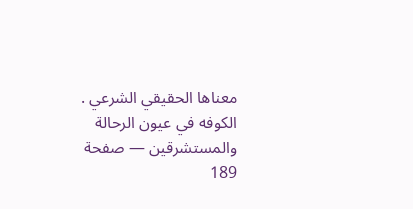معناها الحقيقي الشرعي .
الكوفه في عيون الرحالة والمستشرقين — صفحة 189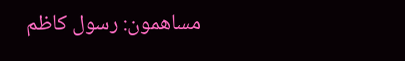مساهمون: رسول كاظم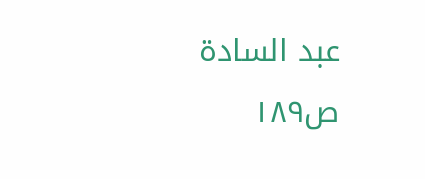عبد السادة
ص١٨٩